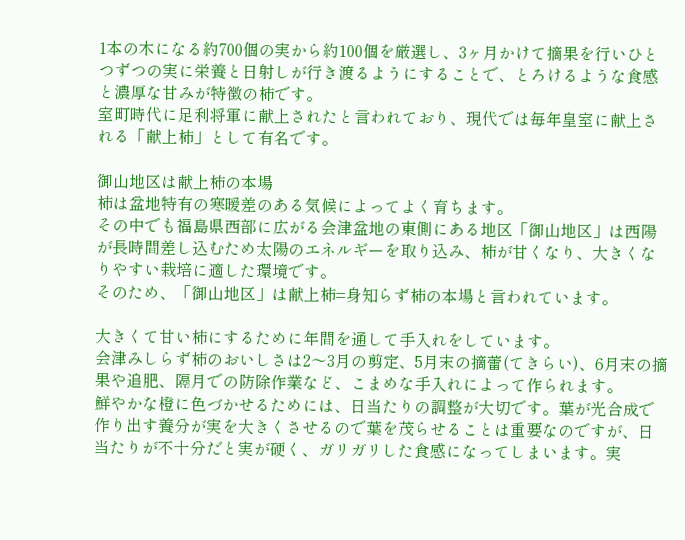1本の木になる約700個の実から約100個を厳選し、3ヶ月かけて摘果を行いひとつずつの実に栄養と日射しが行き渡るようにすることで、とろけるような食感と濃厚な甘みが特徴の柿です。
室町時代に足利将軍に献上されたと言われており、現代では毎年皇室に献上される「献上柿」として有名です。

御山地区は献上柿の本場
柿は盆地特有の寒暖差のある気候によってよく育ちます。
その中でも福島県西部に広がる会津盆地の東側にある地区「御山地区」は西陽が長時間差し込むため太陽のエネルギーを取り込み、柿が甘くなり、大きくなりやすい栽培に適した環境です。
そのため、「御山地区」は献上柿=身知らず柿の本場と言われています。

大きくて甘い柿にするために年間を通して手入れをしています。
会津みしらず柿のおいしさは2〜3月の剪定、5月末の摘蕾(てきらい)、6月末の摘果や追肥、隔月での防除作業など、こまめな手入れによって作られます。
鮮やかな橙に色づかせるためには、日当たりの調整が大切です。葉が光合成で作り出す養分が実を大きくさせるので葉を茂らせることは重要なのですが、日当たりが不十分だと実が硬く、ガリガリした食感になってしまいます。実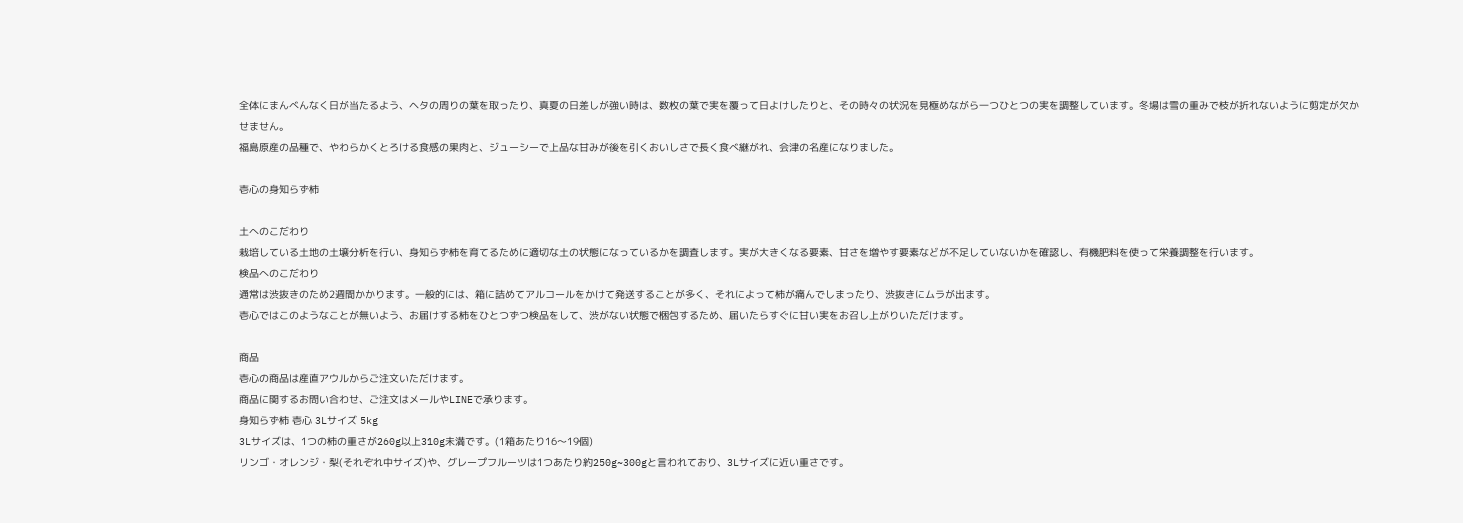全体にまんべんなく日が当たるよう、ヘタの周りの葉を取ったり、真夏の日差しが強い時は、数枚の葉で実を覆って日よけしたりと、その時々の状況を見極めながら一つひとつの実を調整しています。冬場は雪の重みで枝が折れないように剪定が欠かせません。
福島原産の品種で、やわらかくとろける食感の果肉と、ジューシーで上品な甘みが後を引くおいしさで長く食べ継がれ、会津の名産になりました。

壱心の身知らず柿

土へのこだわり
栽培している土地の土壌分析を行い、身知らず柿を育てるために適切な土の状態になっているかを調査します。実が大きくなる要素、甘さを増やす要素などが不足していないかを確認し、有機肥料を使って栄養調整を行います。
検品へのこだわり
通常は渋抜きのため2週間かかります。一般的には、箱に詰めてアルコールをかけて発送することが多く、それによって柿が痛んでしまったり、渋抜きにムラが出ます。
壱心ではこのようなことが無いよう、お届けする柿をひとつずつ検品をして、渋がない状態で梱包するため、届いたらすぐに甘い実をお召し上がりいただけます。

商品
壱心の商品は産直アウルからご注文いただけます。
商品に関するお問い合わせ、ご注文はメールやLINEで承ります。
身知らず柿 壱心 3Lサイズ 5kg
3Lサイズは、1つの柿の重さが260g以上310g未満です。(1箱あたり16〜19個)
リンゴ・オレンジ・梨(それぞれ中サイズ)や、グレープフルーツは1つあたり約250g~300gと言われており、3Lサイズに近い重さです。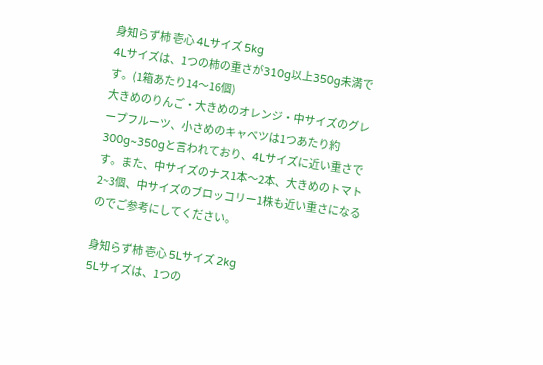身知らず柿 壱心 4Lサイズ 5kg
4Lサイズは、1つの柿の重さが310g以上350g未満です。(1箱あたり14〜16個)
大きめのりんご・大きめのオレンジ・中サイズのグレープフルーツ、小さめのキャベツは1つあたり約300g~350gと言われており、4Lサイズに近い重さです。また、中サイズのナス1本〜2本、大きめのトマト2~3個、中サイズのブロッコリー1株も近い重さになるのでご参考にしてください。

身知らず柿 壱心 5Lサイズ 2kg
5Lサイズは、1つの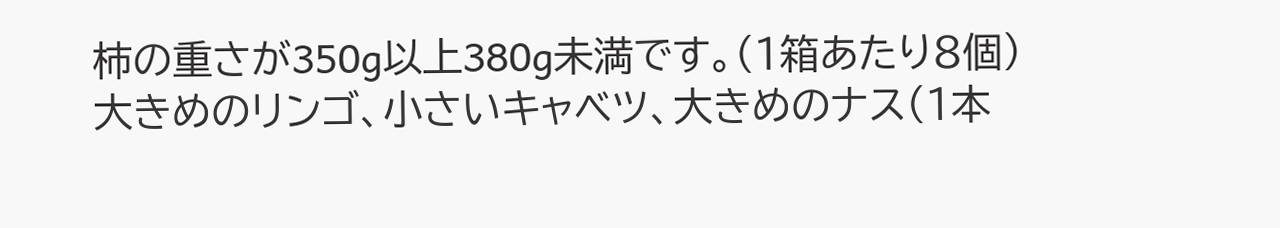柿の重さが350g以上380g未満です。(1箱あたり8個)
大きめのリンゴ、小さいキャベツ、大きめのナス(1本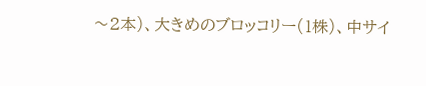〜2本)、大きめのブロッコリー(1株)、中サイ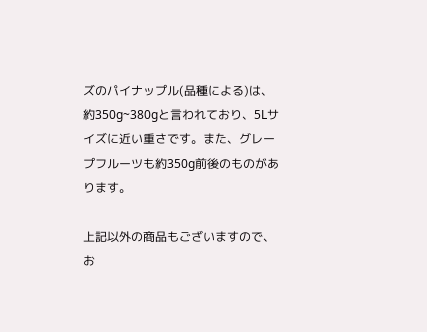ズのパイナップル(品種による)は、約350g~380gと言われており、5Lサイズに近い重さです。また、グレープフルーツも約350g前後のものがあります。

上記以外の商品もございますので、お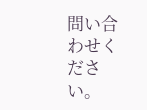問い合わせください。